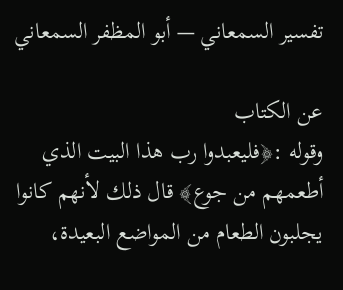تفسير السمعاني — أبو المظفر السمعاني

عن الكتاب
وقوله :﴿فليعبدوا رب هذا البيت الذي أطعمهم من جوع﴾ قال ذلك لأنهم كانوا يجلبون الطعام من المواضع البعيدة،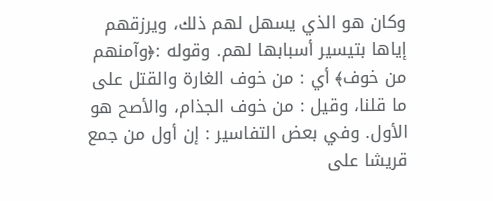وكان هو الذي يسهل لهم ذلك، ويرزقهم إياها بتيسير أسبابها لهم. وقوله :﴿وآمنهم من خوف﴾ أي : من خوف الغارة والقتل على ما قلنا، وقيل : من خوف الجذام، والأصح هو الأول. وفي بعض التفاسير : إن أول من جمع قريشا على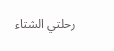رحلتي الشتاء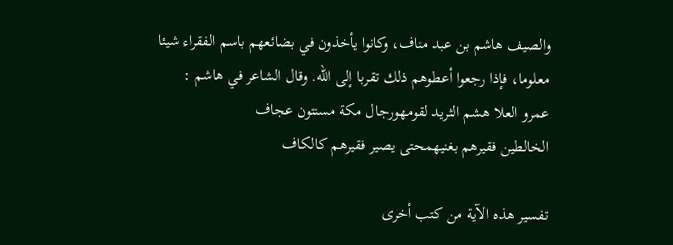والصيف هاشم بن عبد مناف، وكانوا يأخذون في بضائعهم باسم الفقراء شيئا معلوما، فإذا رجعوا أعطوهم ذلك تقربا إلى الله. وقال الشاعر في هاشم :
عمرو العلا هشم الثريد لقومهورجال مكة مسنتون عجاف
الخالطين فقيرهم بغنيهمحتى يصير فقيرهم كالكاف

تفسير هذه الآية من كتب أخرى